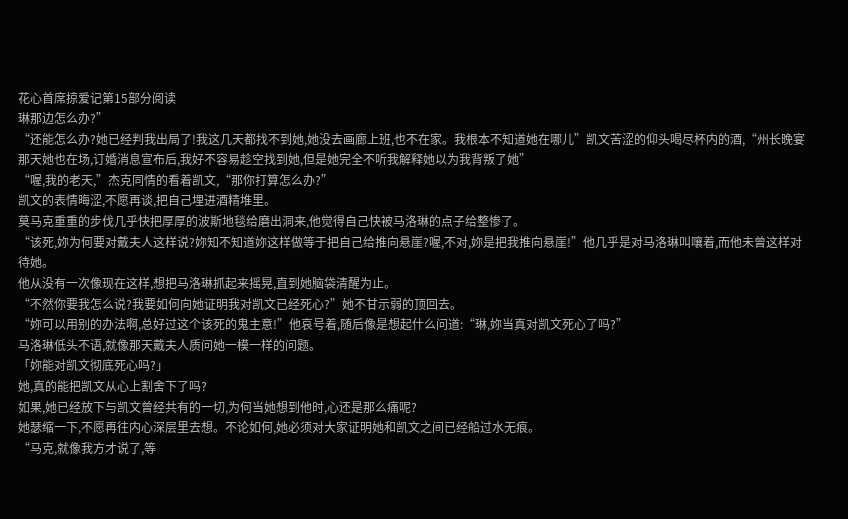花心首席掠爱记第15部分阅读
琳那边怎么办?”
“还能怎么办?她已经判我出局了!我这几天都找不到她,她没去画廊上班,也不在家。我根本不知道她在哪儿”凯文苦涩的仰头喝尽杯内的酒,“州长晚宴那天她也在场,订婚消息宣布后,我好不容易趁空找到她,但是她完全不听我解释她以为我背叛了她”
“喔,我的老天,”杰克同情的看着凯文,“那你打算怎么办?”
凯文的表情晦涩,不愿再谈,把自己埋进酒精堆里。
莫马克重重的步伐几乎快把厚厚的波斯地毯给磨出洞来,他觉得自己快被马洛琳的点子给整惨了。
“该死,妳为何要对戴夫人这样说?妳知不知道妳这样做等于把自己给推向悬崖?喔,不对,妳是把我推向悬崖!”他几乎是对马洛琳叫嚷着,而他未曾这样对待她。
他从没有一次像现在这样,想把马洛琳抓起来摇晃,直到她脑袋清醒为止。
“不然你要我怎么说?我要如何向她证明我对凯文已经死心?”她不甘示弱的顶回去。
“妳可以用别的办法啊,总好过这个该死的鬼主意!”他哀号着,随后像是想起什么问道:“琳,妳当真对凯文死心了吗?”
马洛琳低头不语,就像那天戴夫人质问她一模一样的问题。
「妳能对凯文彻底死心吗?」
她,真的能把凯文从心上割舍下了吗?
如果,她已经放下与凯文曾经共有的一切,为何当她想到他时,心还是那么痛呢?
她瑟缩一下,不愿再往内心深层里去想。不论如何,她必须对大家证明她和凯文之间已经船过水无痕。
“马克,就像我方才说了,等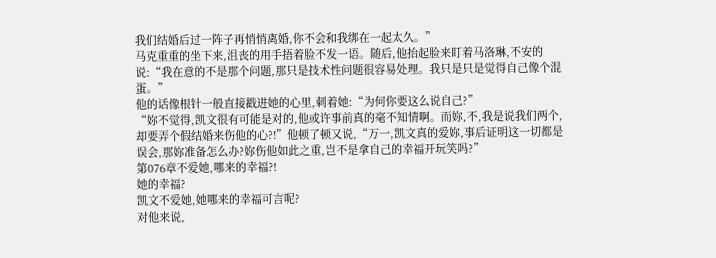我们结婚后过一阵子再悄悄离婚,你不会和我绑在一起太久。”
马克重重的坐下来,沮丧的用手捂着脸不发一语。随后,他抬起脸来盯着马洛琳,不安的说:“我在意的不是那个问题,那只是技术性问题很容易处理。我只是只是觉得自己像个混蛋。”
他的话像根针一般直接戳进她的心里,刺着她:“为何你要这么说自己?”
“妳不觉得,凯文很有可能是对的,他或许事前真的毫不知情啊。而妳,不,我是说我们两个,却要弄个假结婚来伤他的心?!”他顿了顿又说,“万一,凯文真的爱妳,事后证明这一切都是误会,那妳准备怎么办?妳伤他如此之重,岂不是拿自己的幸福开玩笑吗?”
第076章不爱她,哪来的幸福?!
她的幸福?
凯文不爱她,她哪来的幸福可言呢?
对他来说,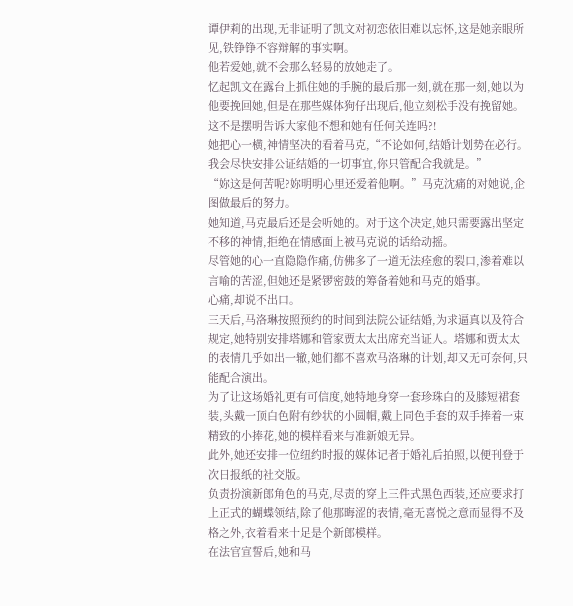谭伊莉的出现,无非证明了凯文对初恋依旧难以忘怀,这是她亲眼所见,铁铮铮不容辩解的事实啊。
他若爱她,就不会那么轻易的放她走了。
忆起凯文在露台上抓住她的手腕的最后那一刻,就在那一刻,她以为他要挽回她,但是在那些媒体狗仔出现后,他立刻松手没有挽留她。
这不是摆明告诉大家他不想和她有任何关连吗?!
她把心一横,神情坚决的看着马克,“不论如何,结婚计划势在必行。我会尽快安排公证结婚的一切事宜,你只管配合我就是。”
“妳这是何苦呢?妳明明心里还爱着他啊。”马克沈痛的对她说,企图做最后的努力。
她知道,马克最后还是会听她的。对于这个决定,她只需要露出坚定不移的神情,拒绝在情感面上被马克说的话给动摇。
尽管她的心一直隐隐作痛,仿佛多了一道无法痊愈的裂口,渗着难以言喻的苦涩,但她还是紧锣密鼓的筹备着她和马克的婚事。
心痛,却说不出口。
三天后,马洛琳按照预约的时间到法院公证结婚,为求逼真以及符合规定,她特别安排塔娜和管家贾太太出席充当证人。塔娜和贾太太的表情几乎如出一辙,她们都不喜欢马洛琳的计划,却又无可奈何,只能配合演出。
为了让这场婚礼更有可信度,她特地身穿一套珍珠白的及膝短裙套装,头戴一顶白色附有纱状的小圆帽,戴上同色手套的双手捧着一束精致的小捧花,她的模样看来与准新娘无异。
此外,她还安排一位纽约时报的媒体记者于婚礼后拍照,以便刊登于次日报纸的社交版。
负责扮演新郎角色的马克,尽责的穿上三件式黑色西装,还应要求打上正式的蝴蝶领结,除了他那晦涩的表情,毫无喜悦之意而显得不及格之外,衣着看来十足是个新郎模样。
在法官宣誓后,她和马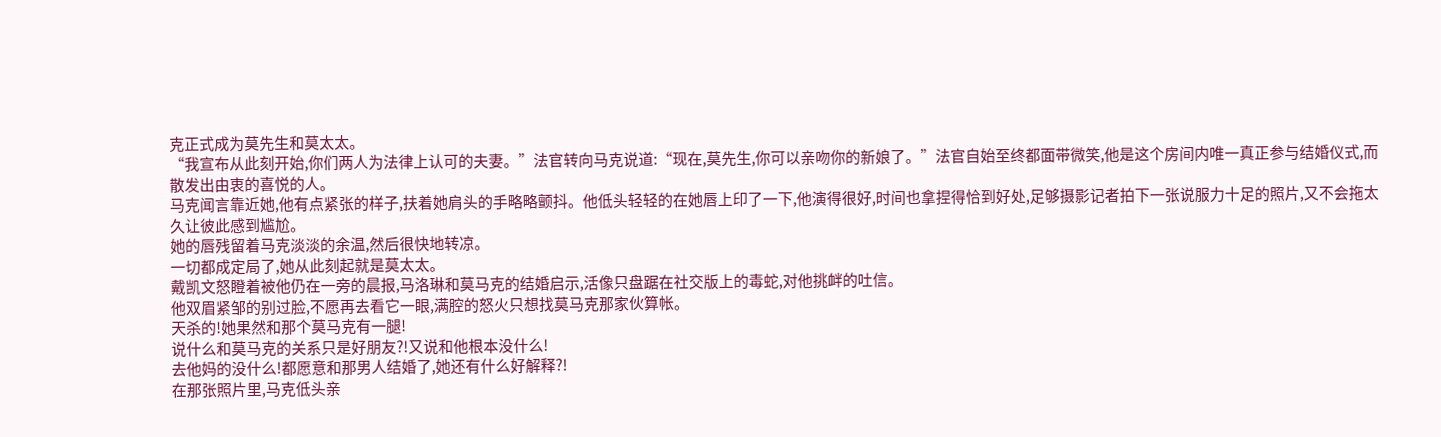克正式成为莫先生和莫太太。
“我宣布从此刻开始,你们两人为法律上认可的夫妻。”法官转向马克说道:“现在,莫先生,你可以亲吻你的新娘了。”法官自始至终都面带微笑,他是这个房间内唯一真正参与结婚仪式,而散发出由衷的喜悦的人。
马克闻言靠近她,他有点紧张的样子,扶着她肩头的手略略颤抖。他低头轻轻的在她唇上印了一下,他演得很好,时间也拿捏得恰到好处,足够摄影记者拍下一张说服力十足的照片,又不会拖太久让彼此感到尴尬。
她的唇残留着马克淡淡的余温,然后很快地转凉。
一切都成定局了,她从此刻起就是莫太太。
戴凯文怒瞪着被他仍在一旁的晨报,马洛琳和莫马克的结婚启示,活像只盘踞在社交版上的毒蛇,对他挑衅的吐信。
他双眉紧邹的别过脸,不愿再去看它一眼,满腔的怒火只想找莫马克那家伙算帐。
天杀的!她果然和那个莫马克有一腿!
说什么和莫马克的关系只是好朋友?!又说和他根本没什么!
去他妈的没什么!都愿意和那男人结婚了,她还有什么好解释?!
在那张照片里,马克低头亲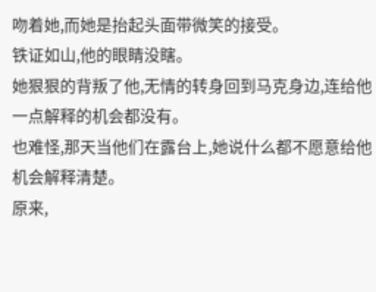吻着她,而她是抬起头面带微笑的接受。
铁证如山,他的眼睛没瞎。
她狠狠的背叛了他,无情的转身回到马克身边,连给他一点解释的机会都没有。
也难怪,那天当他们在露台上,她说什么都不愿意给他机会解释清楚。
原来,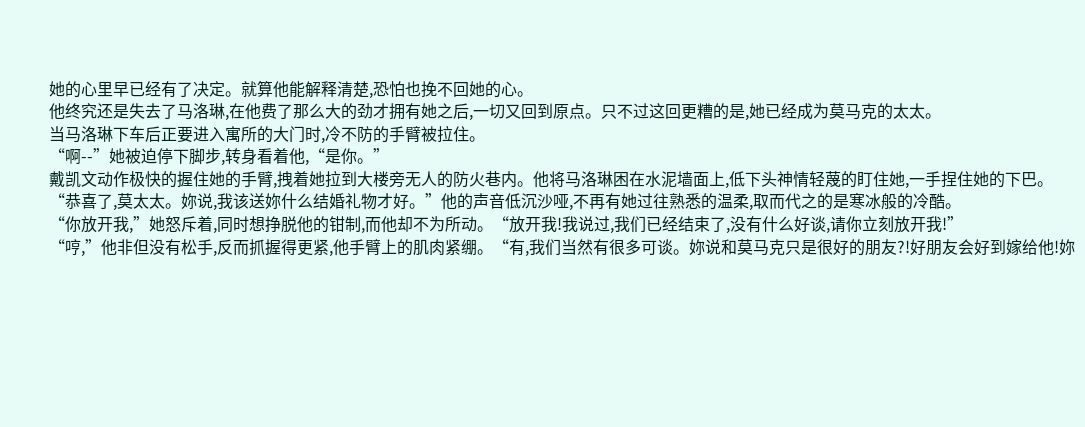她的心里早已经有了决定。就算他能解释清楚,恐怕也挽不回她的心。
他终究还是失去了马洛琳,在他费了那么大的劲才拥有她之后,一切又回到原点。只不过这回更糟的是,她已经成为莫马克的太太。
当马洛琳下车后正要进入寓所的大门时,冷不防的手臂被拉住。
“啊--”她被迫停下脚步,转身看着他,“是你。”
戴凯文动作极快的握住她的手臂,拽着她拉到大楼旁无人的防火巷内。他将马洛琳困在水泥墙面上,低下头神情轻蔑的盯住她,一手捏住她的下巴。
“恭喜了,莫太太。妳说,我该送妳什么结婚礼物才好。”他的声音低沉沙哑,不再有她过往熟悉的温柔,取而代之的是寒冰般的冷酷。
“你放开我,”她怒斥着,同时想挣脱他的钳制,而他却不为所动。“放开我!我说过,我们已经结束了,没有什么好谈,请你立刻放开我!”
“哼,”他非但没有松手,反而抓握得更紧,他手臂上的肌肉紧绷。“有,我们当然有很多可谈。妳说和莫马克只是很好的朋友?!好朋友会好到嫁给他!妳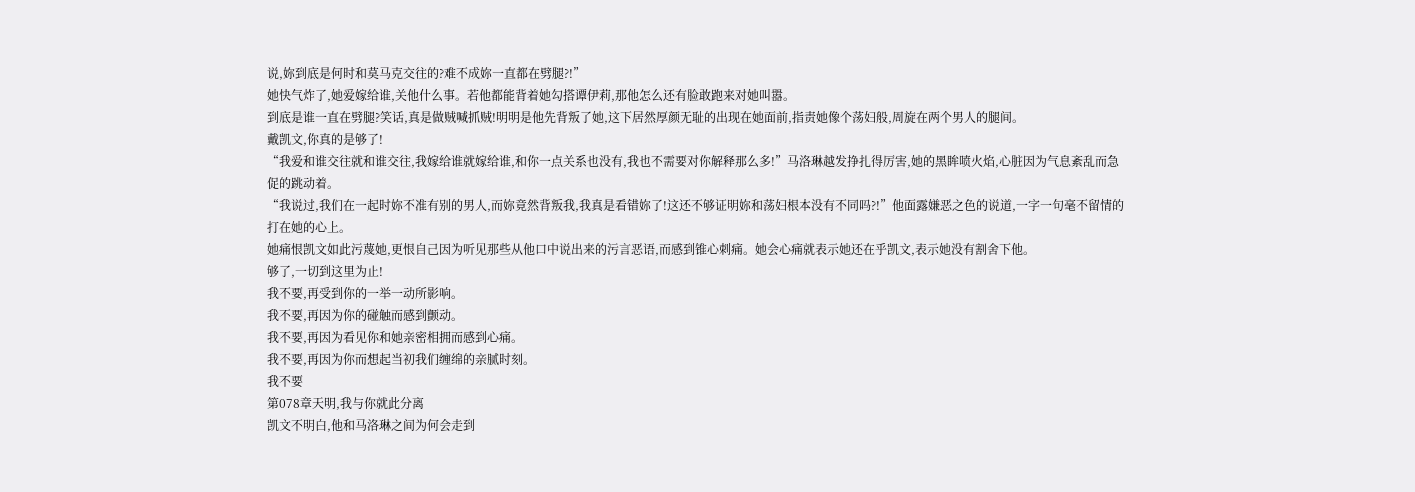说,妳到底是何时和莫马克交往的?难不成妳一直都在劈腿?!”
她快气炸了,她爱嫁给谁,关他什么事。若他都能背着她勾搭谭伊莉,那他怎么还有脸敢跑来对她叫嚣。
到底是谁一直在劈腿?笑话,真是做贼喊抓贼!明明是他先背叛了她,这下居然厚颜无耻的出现在她面前,指责她像个荡妇般,周旋在两个男人的腿间。
戴凯文,你真的是够了!
“我爱和谁交往就和谁交往,我嫁给谁就嫁给谁,和你一点关系也没有,我也不需要对你解释那么多!”马洛琳越发挣扎得厉害,她的黑眸喷火焰,心脏因为气息紊乱而急促的跳动着。
“我说过,我们在一起时妳不准有别的男人,而妳竟然背叛我,我真是看错妳了!这还不够证明妳和荡妇根本没有不同吗?!”他面露嫌恶之色的说道,一字一句毫不留情的打在她的心上。
她痛恨凯文如此污蔑她,更恨自己因为听见那些从他口中说出来的污言恶语,而感到锥心刺痛。她会心痛就表示她还在乎凯文,表示她没有割舍下他。
够了,一切到这里为止!
我不要,再受到你的一举一动所影响。
我不要,再因为你的碰触而感到颤动。
我不要,再因为看见你和她亲密相拥而感到心痛。
我不要,再因为你而想起当初我们缠绵的亲腻时刻。
我不要
第078章天明,我与你就此分离
凯文不明白,他和马洛琳之间为何会走到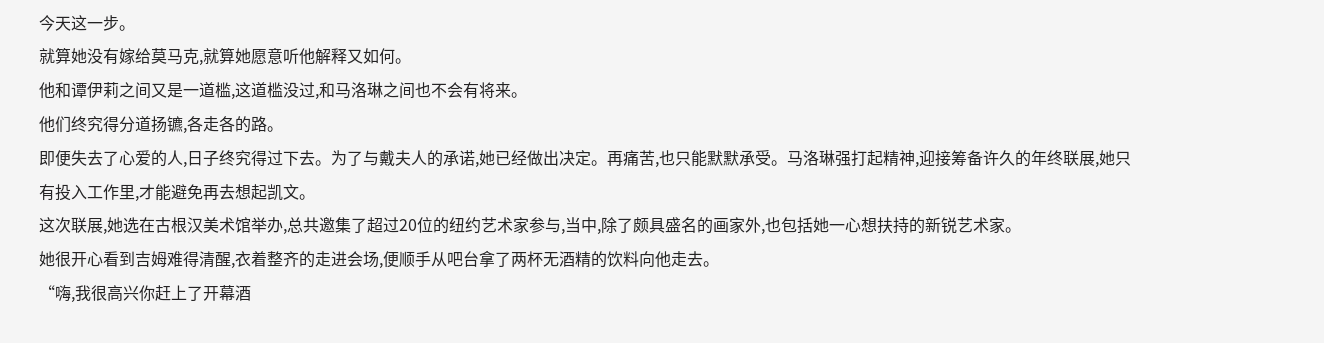今天这一步。
就算她没有嫁给莫马克,就算她愿意听他解释又如何。
他和谭伊莉之间又是一道槛,这道槛没过,和马洛琳之间也不会有将来。
他们终究得分道扬镳,各走各的路。
即便失去了心爱的人,日子终究得过下去。为了与戴夫人的承诺,她已经做出决定。再痛苦,也只能默默承受。马洛琳强打起精神,迎接筹备许久的年终联展,她只有投入工作里,才能避免再去想起凯文。
这次联展,她选在古根汉美术馆举办,总共邀集了超过20位的纽约艺术家参与,当中,除了颇具盛名的画家外,也包括她一心想扶持的新锐艺术家。
她很开心看到吉姆难得清醒,衣着整齐的走进会场,便顺手从吧台拿了两杯无酒精的饮料向他走去。
“嗨,我很高兴你赶上了开幕酒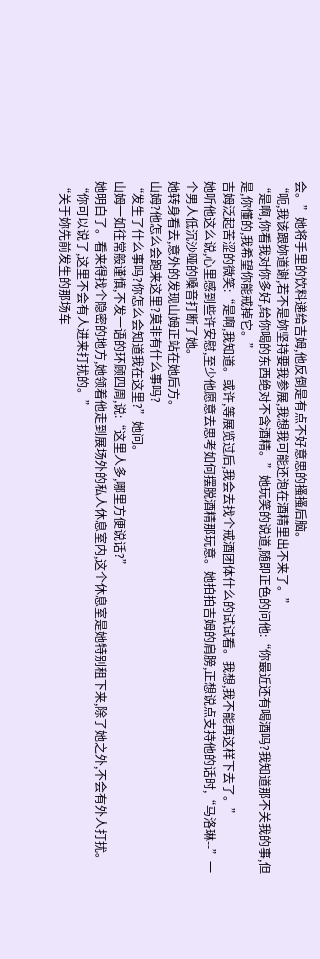会。”她将手里的饮料递给吉姆,他反倒是有点不好意思的搔搔后脑。
“呃,我该跟妳道谢,若不是妳坚持要我参展,我想我可能还泡在酒精里出不来了。”
“是啊,你看我对你多好,给你喝的东西绝对不含酒精。”她玩笑的说道,随即正色的问他:“你最近还有喝酒吗?我知道那不关我的事,但是,你懂的,我希望你能戒掉它。”
吉姆泛起苦涩的微笑:“是啊,我知道。或许,等展览过后,我会去找个戒酒团体什么的试试看。我想,我不能再这样下去了。”
她听他这么说,心里感到些许安慰,至少他愿意去思考如何摆脱酒精那玩意。她拍拍吉姆的肩膀,正想说点支持他的话时,“马洛琳--”一个男人低沉沙哑的嗓音打断了她。
她转身看去,意外的发现山姆正站在她后方。
山姆?他怎么会跑来这里?莫非有什么事吗?
“发生了什么事吗?你怎么会知道我在这里?”她问。
山姆一如往常般谨慎,不发一语的环顾四周,说:“这里人多,哪里方便说话?”
她明白了。看来得找个隐密的地方,她领着他走到展场外的私人休息室内,这个休息室是她特别租下来,除了她之外,不会有外人打扰。
“你可以说了,这里不会有人进来打扰的。”
“关于妳先前发生的那场车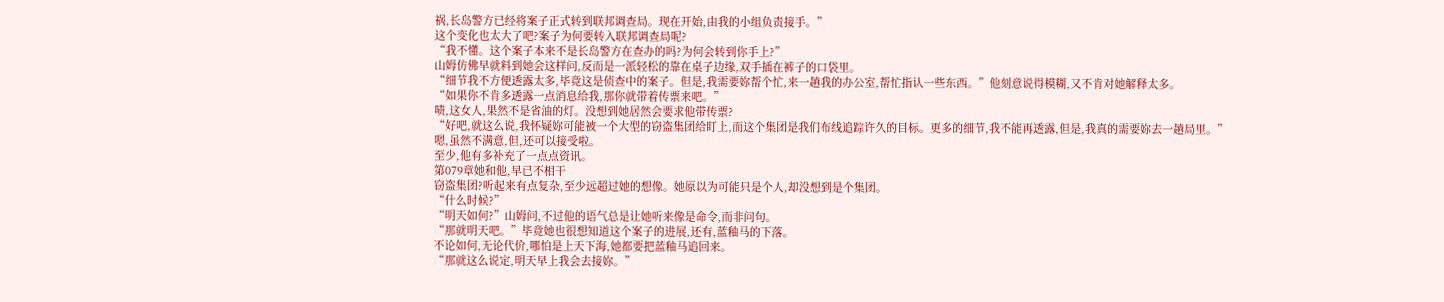祸,长岛警方已经将案子正式转到联邦调查局。现在开始,由我的小组负责接手。”
这个变化也太大了吧?案子为何要转入联邦调查局呢?
“我不懂。这个案子本来不是长岛警方在查办的吗?为何会转到你手上?”
山姆仿佛早就料到她会这样问,反而是一派轻松的靠在桌子边缘,双手插在裤子的口袋里。
“细节我不方便透露太多,毕竟这是侦查中的案子。但是,我需要妳帮个忙,来一趟我的办公室,帮忙指认一些东西。”他刻意说得模糊,又不肯对她解释太多。
“如果你不肯多透露一点消息给我,那你就带着传票来吧。”
啧,这女人,果然不是省油的灯。没想到她居然会要求他带传票?
“好吧,就这么说,我怀疑妳可能被一个大型的窃盗集团给盯上,而这个集团是我们布线追踪许久的目标。更多的细节,我不能再透露,但是,我真的需要妳去一趟局里。”
嗯,虽然不满意,但,还可以接受啦。
至少,他有多补充了一点点资讯。
第079章她和他,早已不相干
窃盗集团?听起来有点复杂,至少远超过她的想像。她原以为可能只是个人,却没想到是个集团。
“什么时候?”
“明天如何?”山姆问,不过他的语气总是让她听来像是命令,而非问句。
“那就明天吧。”毕竟她也很想知道这个案子的进展,还有,蓝釉马的下落。
不论如何,无论代价,哪怕是上天下海,她都要把蓝釉马追回来。
“那就这么说定,明天早上我会去接妳。”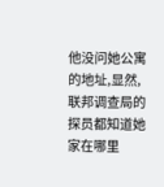他没问她公寓的地址,显然,联邦调查局的探员都知道她家在哪里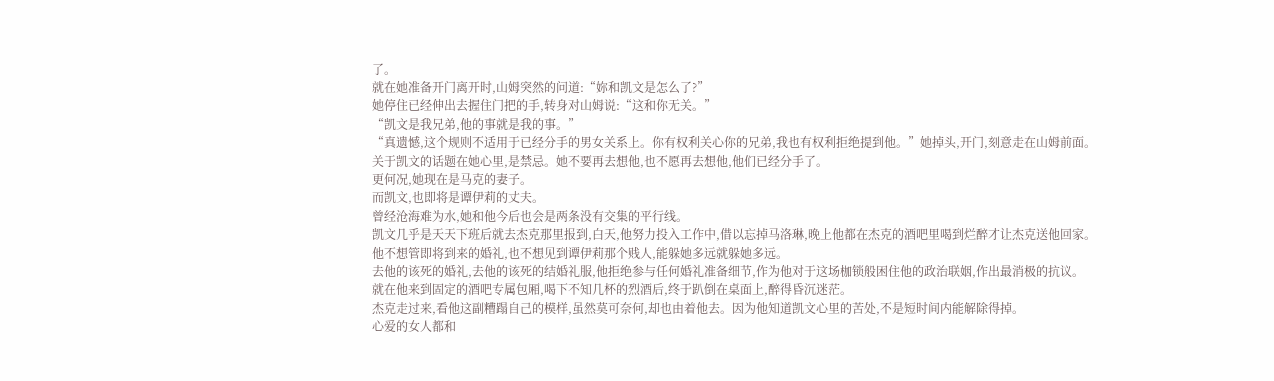了。
就在她准备开门离开时,山姆突然的问道:“妳和凯文是怎么了?”
她停住已经伸出去握住门把的手,转身对山姆说:“这和你无关。”
“凯文是我兄弟,他的事就是我的事。”
“真遗憾,这个规则不适用于已经分手的男女关系上。你有权利关心你的兄弟,我也有权利拒绝提到他。”她掉头,开门,刻意走在山姆前面。
关于凯文的话题在她心里,是禁忌。她不要再去想他,也不愿再去想他,他们已经分手了。
更何况,她现在是马克的妻子。
而凯文,也即将是谭伊莉的丈夫。
曾经沧海难为水,她和他今后也会是两条没有交集的平行线。
凯文几乎是天天下班后就去杰克那里报到,白天,他努力投入工作中,借以忘掉马洛琳,晚上他都在杰克的酒吧里喝到烂醉才让杰克送他回家。
他不想管即将到来的婚礼,也不想见到谭伊莉那个贱人,能躲她多远就躲她多远。
去他的该死的婚礼,去他的该死的结婚礼服,他拒绝参与任何婚礼准备细节,作为他对于这场枷锁般困住他的政治联姻,作出最消极的抗议。
就在他来到固定的酒吧专属包厢,喝下不知几杯的烈酒后,终于趴倒在桌面上,醉得昏沉迷茫。
杰克走过来,看他这副糟蹋自己的模样,虽然莫可奈何,却也由着他去。因为他知道凯文心里的苦处,不是短时间内能解除得掉。
心爱的女人都和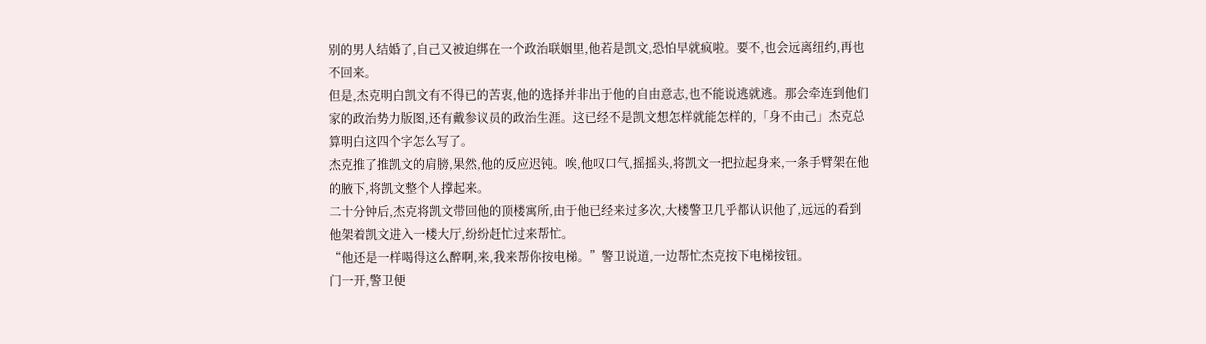别的男人结婚了,自己又被迫绑在一个政治联姻里,他若是凯文,恐怕早就疯啦。要不,也会远离纽约,再也不回来。
但是,杰克明白凯文有不得已的苦衷,他的选择并非出于他的自由意志,也不能说逃就逃。那会牵连到他们家的政治势力版图,还有戴参议员的政治生涯。这已经不是凯文想怎样就能怎样的,「身不由己」杰克总算明白这四个字怎么写了。
杰克推了推凯文的肩膀,果然,他的反应迟钝。唉,他叹口气,摇摇头,将凯文一把拉起身来,一条手臂架在他的腋下,将凯文整个人撑起来。
二十分钟后,杰克将凯文带回他的顶楼寓所,由于他已经来过多次,大楼警卫几乎都认识他了,远远的看到他架着凯文进入一楼大厅,纷纷赶忙过来帮忙。
“他还是一样喝得这么醉啊,来,我来帮你按电梯。”警卫说道,一边帮忙杰克按下电梯按钮。
门一开,警卫便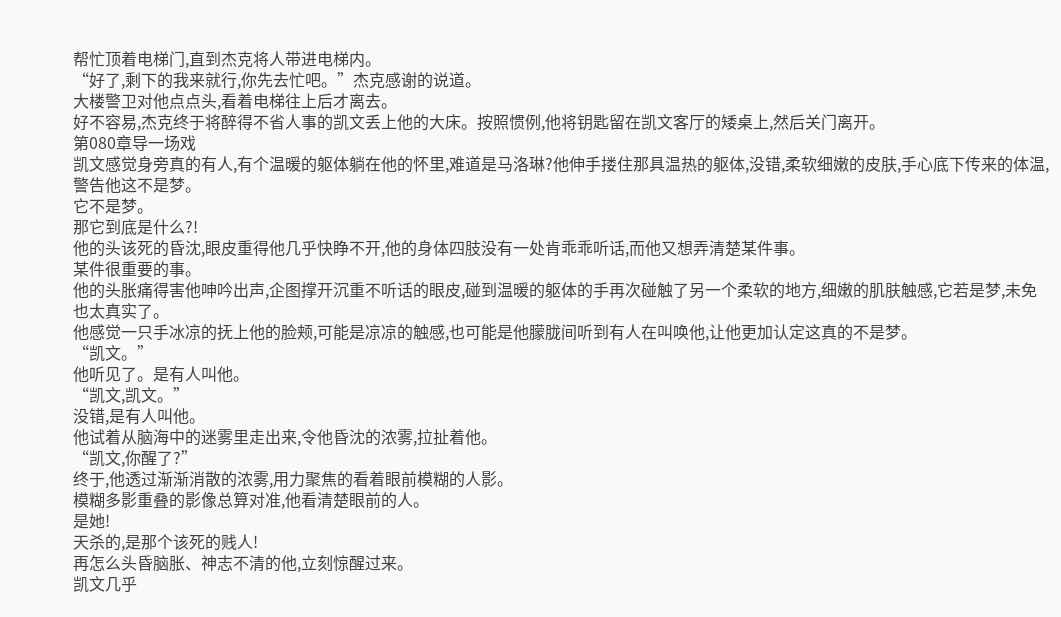帮忙顶着电梯门,直到杰克将人带进电梯内。
“好了,剩下的我来就行,你先去忙吧。”杰克感谢的说道。
大楼警卫对他点点头,看着电梯往上后才离去。
好不容易,杰克终于将醉得不省人事的凯文丢上他的大床。按照惯例,他将钥匙留在凯文客厅的矮桌上,然后关门离开。
第080章导一场戏
凯文感觉身旁真的有人,有个温暖的躯体躺在他的怀里,难道是马洛琳?他伸手搂住那具温热的躯体,没错,柔软细嫩的皮肤,手心底下传来的体温,警告他这不是梦。
它不是梦。
那它到底是什么?!
他的头该死的昏沈,眼皮重得他几乎快睁不开,他的身体四肢没有一处肯乖乖听话,而他又想弄清楚某件事。
某件很重要的事。
他的头胀痛得害他呻吟出声,企图撑开沉重不听话的眼皮,碰到温暖的躯体的手再次碰触了另一个柔软的地方,细嫩的肌肤触感,它若是梦,未免也太真实了。
他感觉一只手冰凉的抚上他的脸颊,可能是凉凉的触感,也可能是他朦胧间听到有人在叫唤他,让他更加认定这真的不是梦。
“凯文。”
他听见了。是有人叫他。
“凯文,凯文。”
没错,是有人叫他。
他试着从脑海中的迷雾里走出来,令他昏沈的浓雾,拉扯着他。
“凯文,你醒了?”
终于,他透过渐渐消散的浓雾,用力聚焦的看着眼前模糊的人影。
模糊多影重叠的影像总算对准,他看清楚眼前的人。
是她!
天杀的,是那个该死的贱人!
再怎么头昏脑胀、神志不清的他,立刻惊醒过来。
凯文几乎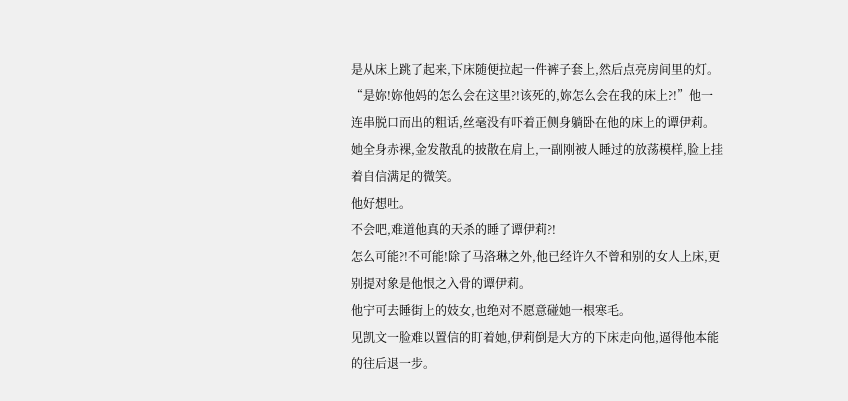是从床上跳了起来,下床随便拉起一件裤子套上,然后点亮房间里的灯。
“是妳!妳他妈的怎么会在这里?!该死的,妳怎么会在我的床上?!”他一连串脱口而出的粗话,丝毫没有吓着正侧身躺卧在他的床上的谭伊莉。
她全身赤裸,金发散乱的披散在肩上,一副刚被人睡过的放荡模样,脸上挂着自信满足的微笑。
他好想吐。
不会吧,难道他真的天杀的睡了谭伊莉?!
怎么可能?!不可能!除了马洛琳之外,他已经许久不曾和别的女人上床,更别提对象是他恨之入骨的谭伊莉。
他宁可去睡街上的妓女,也绝对不愿意碰她一根寒毛。
见凯文一脸难以置信的盯着她,伊莉倒是大方的下床走向他,逼得他本能的往后退一步。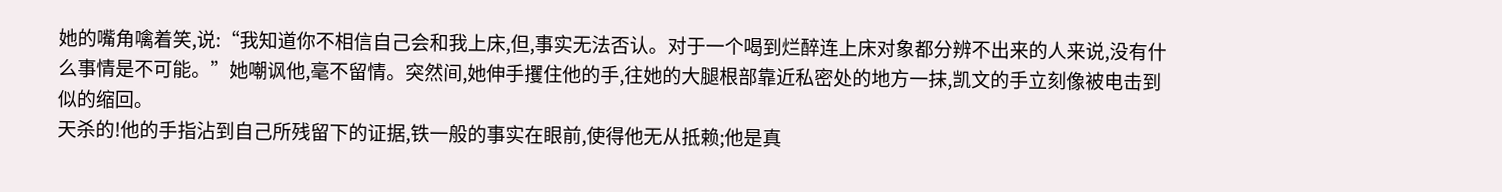她的嘴角噙着笑,说:“我知道你不相信自己会和我上床,但,事实无法否认。对于一个喝到烂醉连上床对象都分辨不出来的人来说,没有什么事情是不可能。”她嘲讽他,毫不留情。突然间,她伸手攫住他的手,往她的大腿根部靠近私密处的地方一抹,凯文的手立刻像被电击到似的缩回。
天杀的!他的手指沾到自己所残留下的证据,铁一般的事实在眼前,使得他无从抵赖;他是真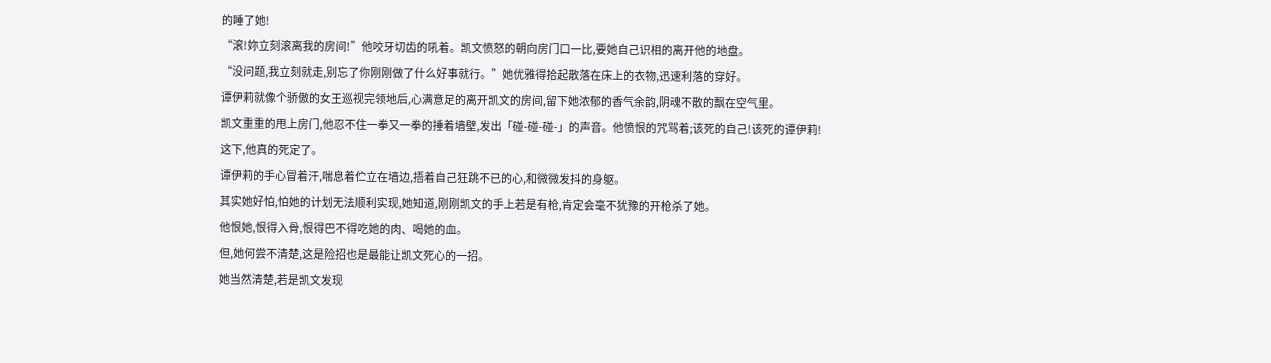的睡了她!
“滚!妳立刻滚离我的房间!”他咬牙切齿的吼着。凯文愤怒的朝向房门口一比,要她自己识相的离开他的地盘。
“没问题,我立刻就走,别忘了你刚刚做了什么好事就行。”她优雅得拾起散落在床上的衣物,迅速利落的穿好。
谭伊莉就像个骄傲的女王巡视完领地后,心满意足的离开凯文的房间,留下她浓郁的香气余韵,阴魂不散的飘在空气里。
凯文重重的甩上房门,他忍不住一拳又一拳的捶着墙壁,发出「碰-碰-碰-」的声音。他愤恨的咒骂着;该死的自己!该死的谭伊莉!
这下,他真的死定了。
谭伊莉的手心冒着汗,喘息着伫立在墙边,捂着自己狂跳不已的心,和微微发抖的身躯。
其实她好怕,怕她的计划无法顺利实现,她知道,刚刚凯文的手上若是有枪,肯定会毫不犹豫的开枪杀了她。
他恨她,恨得入骨,恨得巴不得吃她的肉、喝她的血。
但,她何尝不清楚,这是险招也是最能让凯文死心的一招。
她当然清楚,若是凯文发现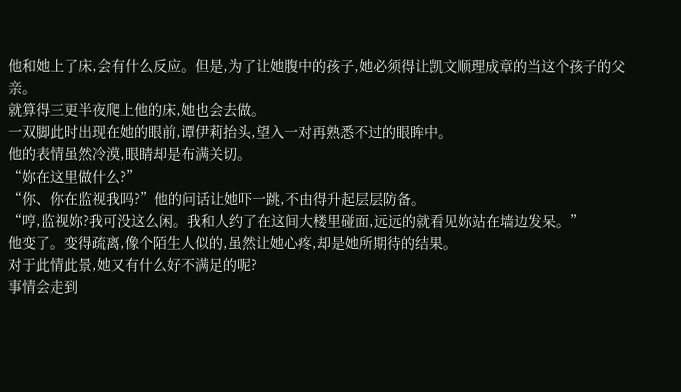他和她上了床,会有什么反应。但是,为了让她腹中的孩子,她必须得让凯文顺理成章的当这个孩子的父亲。
就算得三更半夜爬上他的床,她也会去做。
一双脚此时出现在她的眼前,谭伊莉抬头,望入一对再熟悉不过的眼眸中。
他的表情虽然冷漠,眼睛却是布满关切。
“妳在这里做什么?”
“你、你在监视我吗?”他的问话让她吓一跳,不由得升起层层防备。
“哼,监视妳?我可没这么闲。我和人约了在这间大楼里碰面,远远的就看见妳站在墙边发呆。”
他变了。变得疏离,像个陌生人似的,虽然让她心疼,却是她所期待的结果。
对于此情此景,她又有什么好不满足的呢?
事情会走到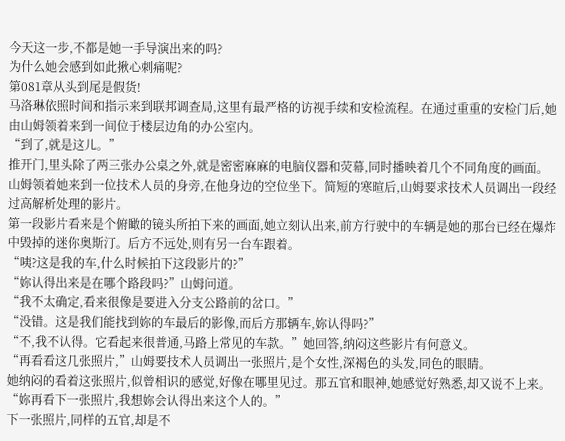今天这一步,不都是她一手导演出来的吗?
为什么她会感到如此揪心刺痛呢?
第081章从头到尾是假货!
马洛琳依照时间和指示来到联邦调查局,这里有最严格的访视手续和安检流程。在通过重重的安检门后,她由山姆领着来到一间位于楼层边角的办公室内。
“到了,就是这儿。”
推开门,里头除了两三张办公桌之外,就是密密麻麻的电脑仪器和荧幕,同时播映着几个不同角度的画面。
山姆领着她来到一位技术人员的身旁,在他身边的空位坐下。简短的寒暄后,山姆要求技术人员调出一段经过高解析处理的影片。
第一段影片看来是个俯瞰的镜头所拍下来的画面,她立刻认出来,前方行驶中的车辆是她的那台已经在爆炸中毁掉的迷你奥斯汀。后方不远处,则有另一台车跟着。
“咦?这是我的车,什么时候拍下这段影片的?”
“妳认得出来是在哪个路段吗?”山姆问道。
“我不太确定,看来很像是要进入分支公路前的岔口。”
“没错。这是我们能找到妳的车最后的影像,而后方那辆车,妳认得吗?”
“不,我不认得。它看起来很普通,马路上常见的车款。”她回答,纳闷这些影片有何意义。
“再看看这几张照片,”山姆要技术人员调出一张照片,是个女性,深褐色的头发,同色的眼睛。
她纳闷的看着这张照片,似曾相识的感觉,好像在哪里见过。那五官和眼神,她感觉好熟悉,却又说不上来。
“妳再看下一张照片,我想妳会认得出来这个人的。”
下一张照片,同样的五官,却是不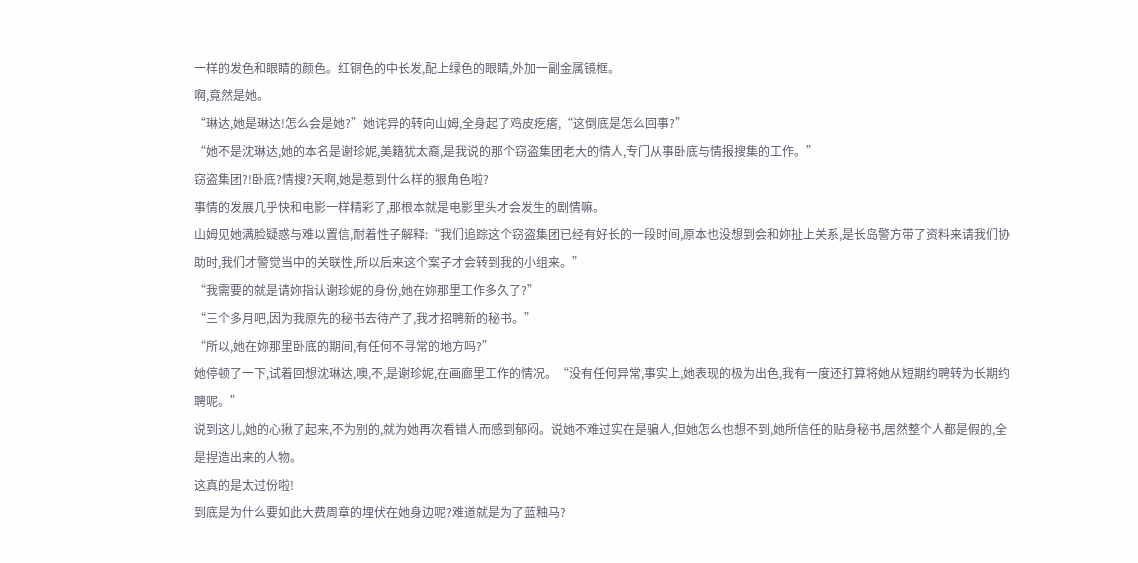一样的发色和眼睛的颜色。红铜色的中长发,配上绿色的眼睛,外加一副金属镜框。
啊,竟然是她。
“琳达,她是琳达!怎么会是她?”她诧异的转向山姆,全身起了鸡皮疙瘩,“这倒底是怎么回事?”
“她不是沈琳达,她的本名是谢珍妮,美籍犹太裔,是我说的那个窃盗集团老大的情人,专门从事卧底与情报搜集的工作。”
窃盗集团?!卧底?情搜?天啊,她是惹到什么样的狠角色啦?
事情的发展几乎快和电影一样精彩了,那根本就是电影里头才会发生的剧情嘛。
山姆见她满脸疑惑与难以置信,耐着性子解释:“我们追踪这个窃盗集团已经有好长的一段时间,原本也没想到会和妳扯上关系,是长岛警方带了资料来请我们协助时,我们才警觉当中的关联性,所以后来这个案子才会转到我的小组来。”
“我需要的就是请妳指认谢珍妮的身份,她在妳那里工作多久了?”
“三个多月吧,因为我原先的秘书去待产了,我才招聘新的秘书。”
“所以,她在妳那里卧底的期间,有任何不寻常的地方吗?”
她停顿了一下,试着回想沈琳达,噢,不,是谢珍妮,在画廊里工作的情况。“没有任何异常,事实上,她表现的极为出色,我有一度还打算将她从短期约聘转为长期约聘呢。”
说到这儿,她的心揪了起来,不为别的,就为她再次看错人而感到郁闷。说她不难过实在是骗人,但她怎么也想不到,她所信任的贴身秘书,居然整个人都是假的,全是捏造出来的人物。
这真的是太过份啦!
到底是为什么要如此大费周章的埋伏在她身边呢?难道就是为了蓝釉马?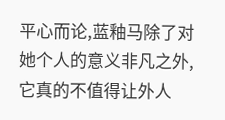平心而论,蓝釉马除了对她个人的意义非凡之外,它真的不值得让外人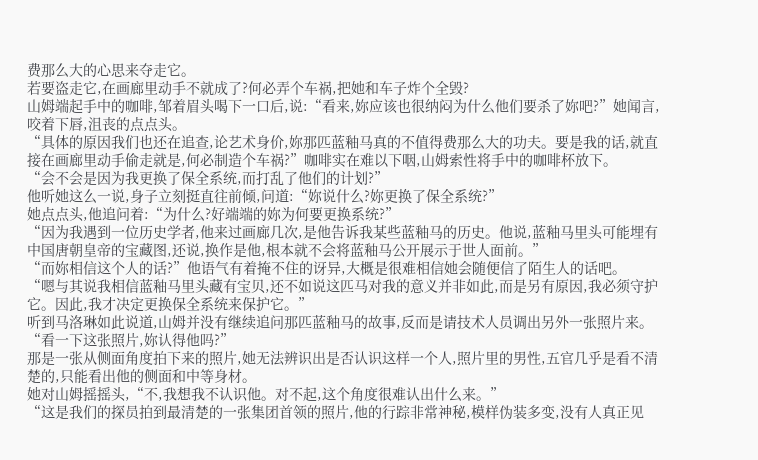费那么大的心思来夺走它。
若要盗走它,在画廊里动手不就成了?何必弄个车祸,把她和车子炸个全毁?
山姆端起手中的咖啡,邹着眉头喝下一口后,说:“看来,妳应该也很纳闷为什么他们要杀了妳吧?”她闻言,咬着下唇,沮丧的点点头。
“具体的原因我们也还在追查,论艺术身价,妳那匹蓝釉马真的不值得费那么大的功夫。要是我的话,就直接在画廊里动手偷走就是,何必制造个车祸?”咖啡实在难以下咽,山姆索性将手中的咖啡杯放下。
“会不会是因为我更换了保全系统,而打乱了他们的计划?”
他听她这么一说,身子立刻挺直往前倾,问道:“妳说什么?妳更换了保全系统?”
她点点头,他追问着:“为什么?好端端的妳为何要更换系统?”
“因为我遇到一位历史学者,他来过画廊几次,是他告诉我某些蓝釉马的历史。他说,蓝釉马里头可能埋有中国唐朝皇帝的宝藏图,还说,换作是他,根本就不会将蓝釉马公开展示于世人面前。”
“而妳相信这个人的话?”他语气有着掩不住的讶异,大概是很难相信她会随便信了陌生人的话吧。
“嗯与其说我相信蓝釉马里头藏有宝贝,还不如说这匹马对我的意义并非如此,而是另有原因,我必须守护它。因此,我才决定更换保全系统来保护它。”
听到马洛琳如此说道,山姆并没有继续追问那匹蓝釉马的故事,反而是请技术人员调出另外一张照片来。
“看一下这张照片,妳认得他吗?”
那是一张从侧面角度拍下来的照片,她无法辨识出是否认识这样一个人,照片里的男性,五官几乎是看不清楚的,只能看出他的侧面和中等身材。
她对山姆摇摇头,“不,我想我不认识他。对不起,这个角度很难认出什么来。”
“这是我们的探员拍到最清楚的一张集团首领的照片,他的行踪非常神秘,模样伪装多变,没有人真正见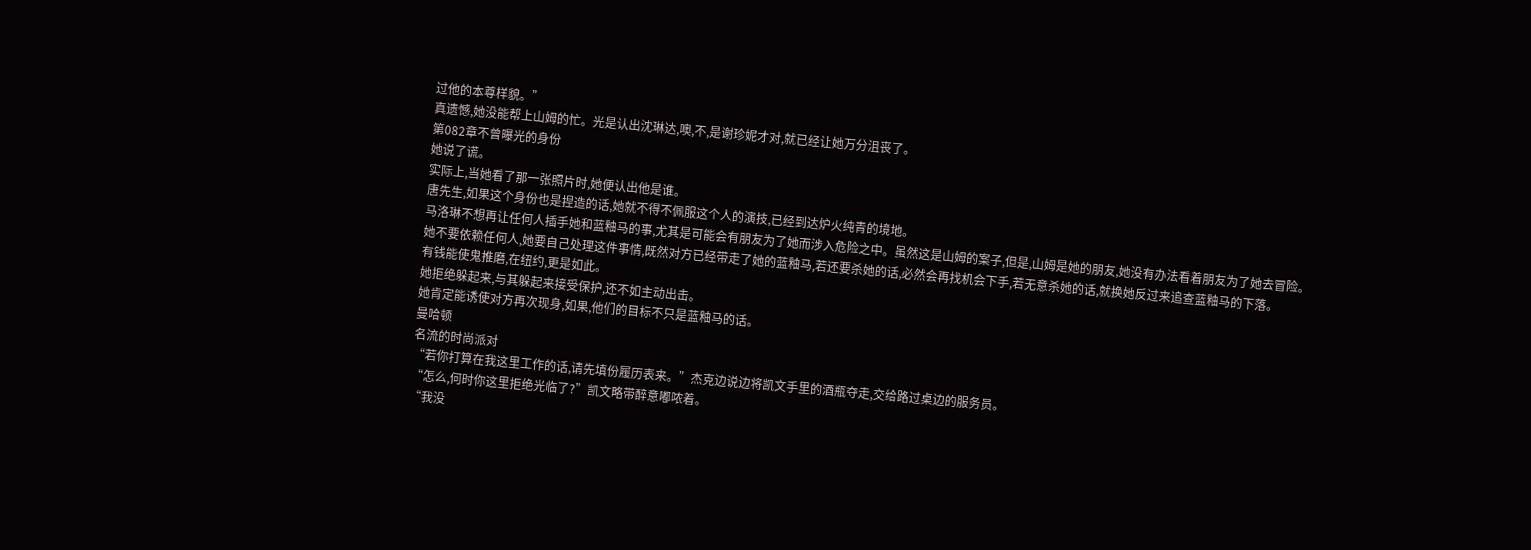过他的本尊样貌。”
真遗憾,她没能帮上山姆的忙。光是认出沈琳达,噢,不,是谢珍妮才对,就已经让她万分沮丧了。
第082章不曾曝光的身份
她说了谎。
实际上,当她看了那一张照片时,她便认出他是谁。
唐先生,如果这个身份也是捏造的话,她就不得不佩服这个人的演技,已经到达炉火纯青的境地。
马洛琳不想再让任何人插手她和蓝釉马的事,尤其是可能会有朋友为了她而涉入危险之中。虽然这是山姆的案子,但是,山姆是她的朋友,她没有办法看着朋友为了她去冒险。
她不要依赖任何人,她要自己处理这件事情,既然对方已经带走了她的蓝釉马,若还要杀她的话,必然会再找机会下手,若无意杀她的话,就换她反过来追查蓝釉马的下落。
有钱能使鬼推磨,在纽约,更是如此。
她拒绝躲起来,与其躲起来接受保护,还不如主动出击。
她肯定能诱使对方再次现身,如果,他们的目标不只是蓝釉马的话。
曼哈顿
名流的时尚派对
“若你打算在我这里工作的话,请先填份履历表来。”杰克边说边将凯文手里的酒瓶夺走,交给路过桌边的服务员。
“怎么,何时你这里拒绝光临了?”凯文略带醉意嘟哝着。
“我没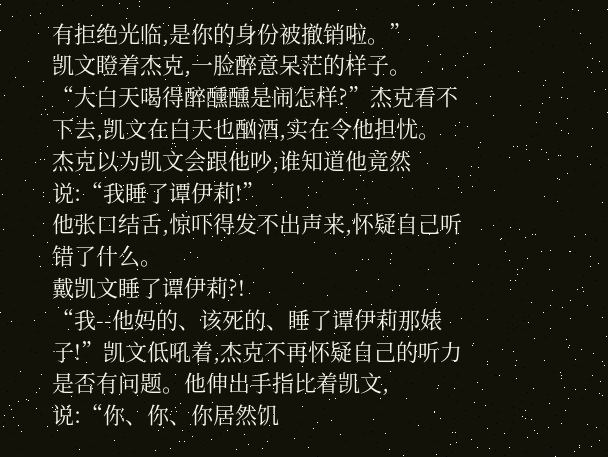有拒绝光临,是你的身份被撤销啦。”
凯文瞪着杰克,一脸醉意呆茫的样子。
“大白天喝得醉醺醺是闹怎样?”杰克看不下去,凯文在白天也酗酒,实在令他担忧。
杰克以为凯文会跟他吵,谁知道他竟然说:“我睡了谭伊莉!”
他张口结舌,惊吓得发不出声来,怀疑自己听错了什么。
戴凯文睡了谭伊莉?!
“我--他妈的、该死的、睡了谭伊莉那婊子!”凯文低吼着,杰克不再怀疑自己的听力是否有问题。他伸出手指比着凯文,说:“你、你、你居然饥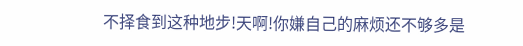不择食到这种地步!天啊!你嫌自己的麻烦还不够多是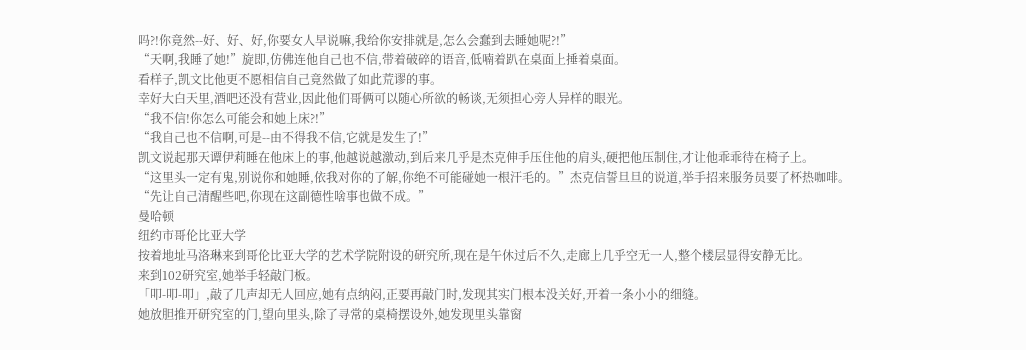吗?!你竟然--好、好、好,你要女人早说嘛,我给你安排就是,怎么会蠢到去睡她呢?!”
“天啊,我睡了她!”旋即,仿佛连他自己也不信,带着破碎的语音,低喃着趴在桌面上捶着桌面。
看样子,凯文比他更不愿相信自己竟然做了如此荒谬的事。
幸好大白天里,酒吧还没有营业,因此他们哥俩可以随心所欲的畅谈,无须担心旁人异样的眼光。
“我不信!你怎么可能会和她上床?!”
“我自己也不信啊,可是--由不得我不信,它就是发生了!”
凯文说起那天谭伊莉睡在他床上的事,他越说越激动,到后来几乎是杰克伸手压住他的肩头,硬把他压制住,才让他乖乖待在椅子上。
“这里头一定有鬼,别说你和她睡,依我对你的了解,你绝不可能碰她一根汗毛的。”杰克信誓旦旦的说道,举手招来服务员要了杯热咖啡。
“先让自己清醒些吧,你现在这副德性啥事也做不成。”
曼哈顿
纽约市哥伦比亚大学
按着地址马洛琳来到哥伦比亚大学的艺术学院附设的研究所,现在是午休过后不久,走廊上几乎空无一人,整个楼层显得安静无比。
来到102研究室,她举手轻敲门板。
「叩-叩-叩」,敲了几声却无人回应,她有点纳闷,正要再敲门时,发现其实门根本没关好,开着一条小小的细缝。
她放胆推开研究室的门,望向里头,除了寻常的桌椅摆设外,她发现里头靠窗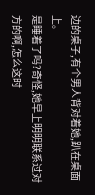边的桌子,有个男人背对着她,趴在桌面上。
是睡着了吗?奇怪,她早上明明联系过对方的啊,怎么这时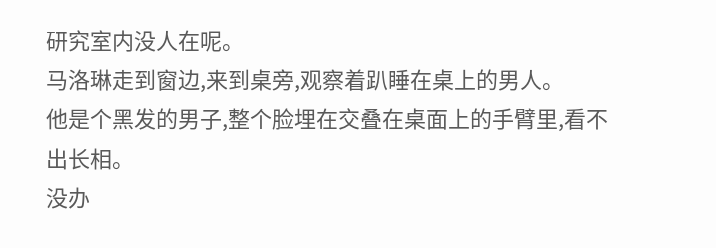研究室内没人在呢。
马洛琳走到窗边,来到桌旁,观察着趴睡在桌上的男人。
他是个黑发的男子,整个脸埋在交叠在桌面上的手臂里,看不出长相。
没办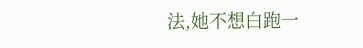法,她不想白跑一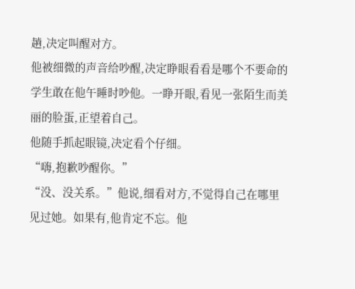趟,决定叫醒对方。
他被细微的声音给吵醒,决定睁眼看看是哪个不要命的学生敢在他午睡时吵他。一睁开眼,看见一张陌生而美丽的脸蛋,正望着自己。
他随手抓起眼镜,决定看个仔细。
“嗨,抱歉吵醒你。”
“没、没关系。”他说,细看对方,不觉得自己在哪里见过她。如果有,他肯定不忘。他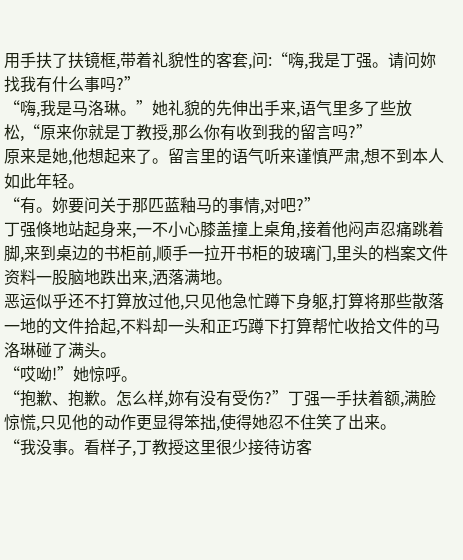用手扶了扶镜框,带着礼貌性的客套,问:“嗨,我是丁强。请问妳找我有什么事吗?”
“嗨,我是马洛琳。”她礼貌的先伸出手来,语气里多了些放松,“原来你就是丁教授,那么你有收到我的留言吗?”
原来是她,他想起来了。留言里的语气听来谨慎严肃,想不到本人如此年轻。
“有。妳要问关于那匹蓝釉马的事情,对吧?”
丁强倏地站起身来,一不小心膝盖撞上桌角,接着他闷声忍痛跳着脚,来到桌边的书柜前,顺手一拉开书柜的玻璃门,里头的档案文件资料一股脑地跌出来,洒落满地。
恶运似乎还不打算放过他,只见他急忙蹲下身躯,打算将那些散落一地的文件拾起,不料却一头和正巧蹲下打算帮忙收拾文件的马洛琳碰了满头。
“哎呦!”她惊呼。
“抱歉、抱歉。怎么样,妳有没有受伤?”丁强一手扶着额,满脸惊慌,只见他的动作更显得笨拙,使得她忍不住笑了出来。
“我没事。看样子,丁教授这里很少接待访客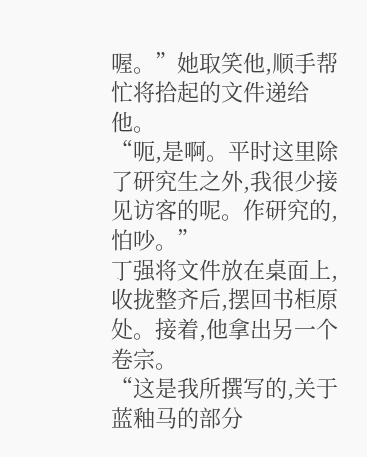喔。”她取笑他,顺手帮忙将拾起的文件递给他。
“呃,是啊。平时这里除了研究生之外,我很少接见访客的呢。作研究的,怕吵。”
丁强将文件放在桌面上,收拢整齐后,摆回书柜原处。接着,他拿出另一个卷宗。
“这是我所撰写的,关于蓝釉马的部分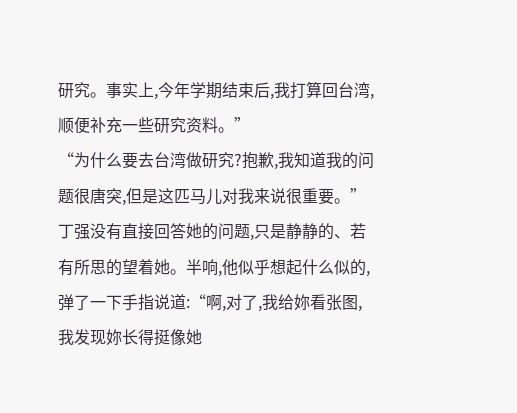研究。事实上,今年学期结束后,我打算回台湾,顺便补充一些研究资料。”
“为什么要去台湾做研究?抱歉,我知道我的问题很唐突,但是这匹马儿对我来说很重要。”
丁强没有直接回答她的问题,只是静静的、若有所思的望着她。半响,他似乎想起什么似的,弹了一下手指说道:“啊,对了,我给妳看张图,我发现妳长得挺像她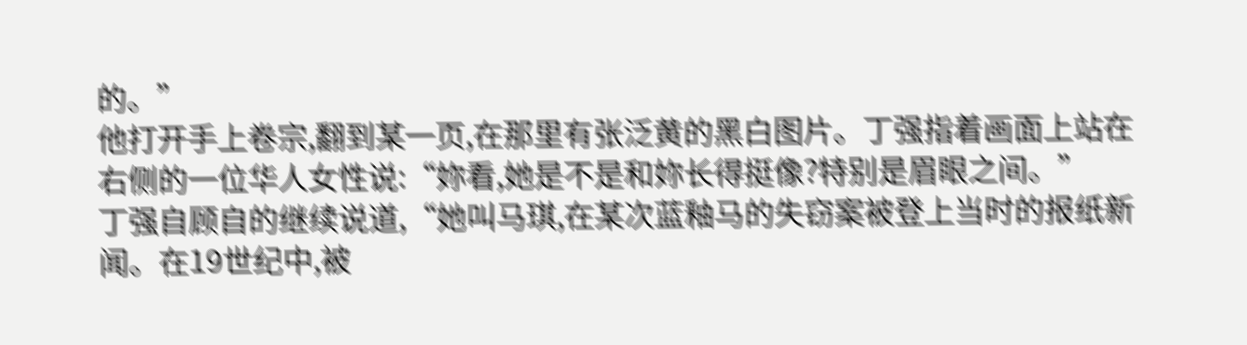的。”
他打开手上卷宗,翻到某一页,在那里有张泛黄的黑白图片。丁强指着画面上站在右侧的一位华人女性说:“妳看,她是不是和妳长得挺像?特别是眉眼之间。”
丁强自顾自的继续说道,“她叫马琪,在某次蓝釉马的失窃案被登上当时的报纸新闻。在19世纪中,被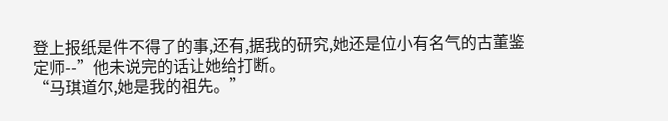登上报纸是件不得了的事,还有,据我的研究,她还是位小有名气的古董鉴定师--”他未说完的话让她给打断。
“马琪道尔,她是我的祖先。”